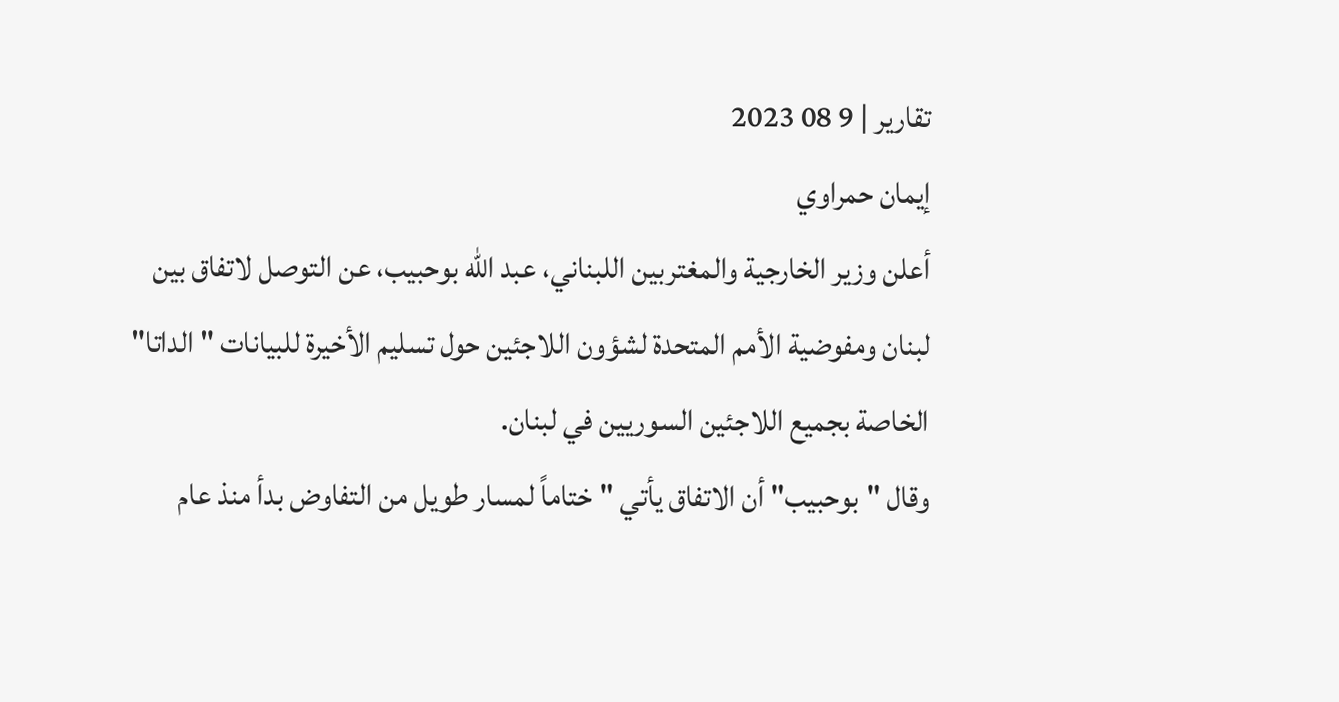تقارير | 9 08 2023
إيمان حمراوي
أعلن وزير الخارجية والمغتربين اللبناني، عبد الله بوحبيب، عن التوصل لاتفاق بين لبنان ومفوضية الأمم المتحدة لشؤون اللاجئين حول تسليم الأخيرة للبيانات "الداتا" الخاصة بجميع اللاجئين السوريين في لبنان.
وقال "بوحبيب" أن الاتفاق يأتي "ختاماً لمسار طويل من التفاوض بدأ منذ عام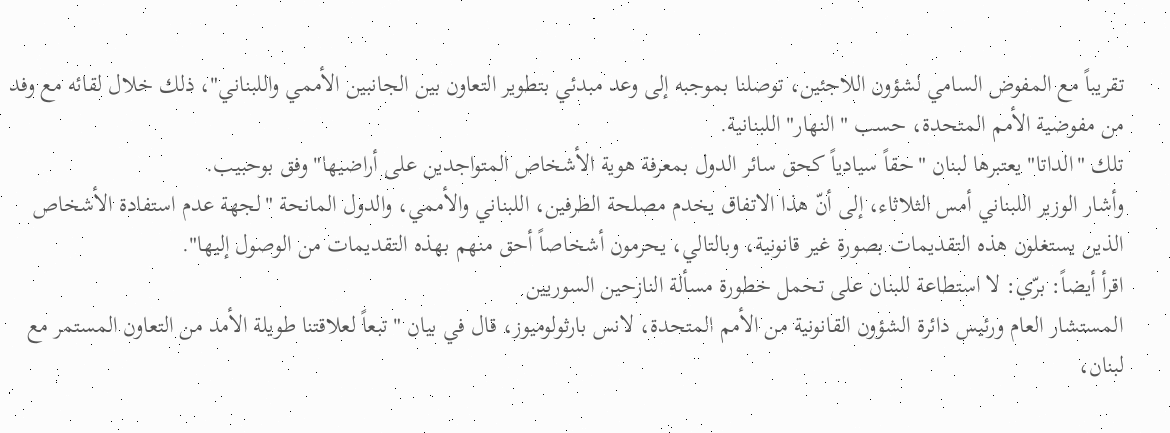تقريباً مع المفوض السامي لشؤون اللاجئين، توصلنا بموجبه إلى وعد مبدئي بتطوير التعاون بين الجانبين الأممي واللبناني"، ذلك خلال لقائه مع وفد من مفوضية الأمم المتحدة، حسب "النهار" اللبنانية.
تلك "الداتا" يعتبرها لبنان "حقاً سيادياً كحق سائر الدول بمعرفة هوية الأشخاص المتواجدين على أراضيها" وفق بوحبيب.
وأشار الوزير اللبناني أمس الثلاثاء، إلى أنّ هذا الاتفاق يخدم مصلحة الطرفين، اللبناني والأممي، والدول المانحة "لجهة عدم استفادة الأشخاص الذين يستغلون هذه التقديمات بصورة غير قانونية، وبالتالي، يحرمون أشخاصاً أحق منهم بهذه التقديمات من الوصول إليها".
اقرأ أيضاً: برّي: لا استطاعة للبنان على تحمل خطورة مسألة النازحين السوريين
المستشار العام ورئيس دائرة الشؤون القانونية من الأمم المتحدة، لانس بارثولوميوز، قال في بيان "تبعاً لعلاقتنا طويلة الأمد من التعاون المستمر مع لبنان،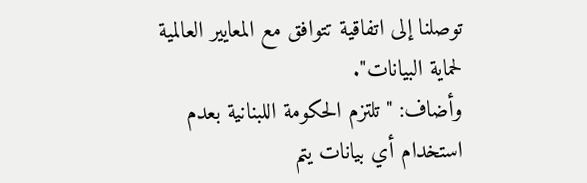توصلنا إلى اتفاقية تتوافق مع المعايير العالمية لحماية البيانات".
وأضاف: "تلتزم الحكومة اللبنانية بعدم استخدام أي بيانات يتم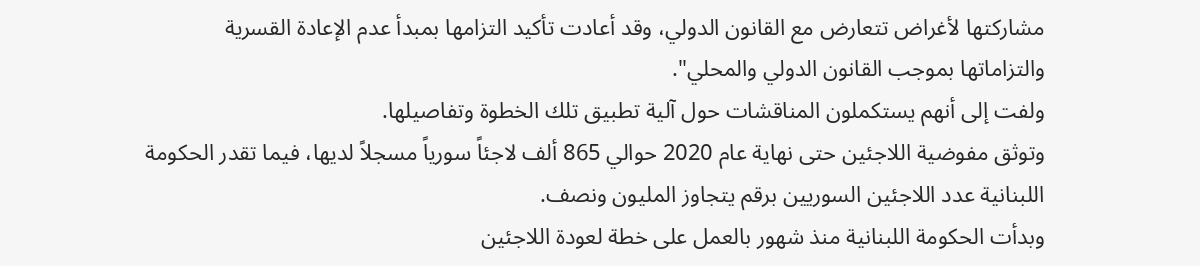مشاركتها لأغراض تتعارض مع القانون الدولي، وقد أعادت تأكيد التزامها بمبدأ عدم الإعادة القسرية والتزاماتها بموجب القانون الدولي والمحلي".
ولفت إلى أنهم يستكملون المناقشات حول آلية تطبيق تلك الخطوة وتفاصيلها.
وتوثق مفوضية اللاجئين حتى نهاية عام 2020 حوالي 865 ألف لاجئاً سورياً مسجلاً لديها، فيما تقدر الحكومة اللبنانية عدد اللاجئين السوريين برقم يتجاوز المليون ونصف.
وبدأت الحكومة اللبنانية منذ شهور بالعمل على خطة لعودة اللاجئين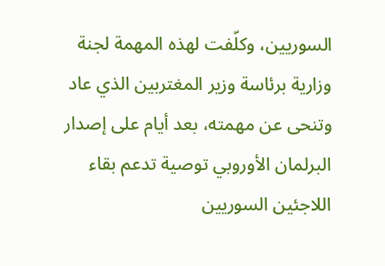السوريين، وكلّفت لهذه المهمة لجنة وزارية برئاسة وزير المغتربين الذي عاد وتنحى عن مهمته، بعد أيام على إصدار البرلمان الأوروبي توصية تدعم بقاء اللاجئين السوريين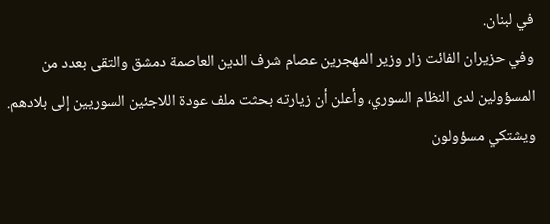في لبنان.
وفي حزيران الفائت زار وزير المهجرين عصام شرف الدين العاصمة دمشق والتقى بعدد من المسؤولين لدى النظام السوري، وأعلن أن زيارته بحثت ملف عودة اللاجئين السوريين إلى بلادهم.
ويشتكي مسؤولون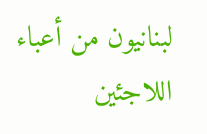لبنانيون من أعباء اللاجئين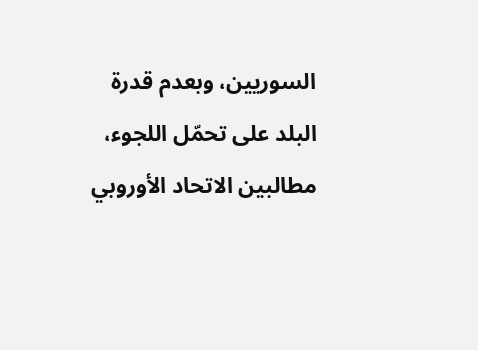السوريين، وبعدم قدرة البلد على تحمّل اللجوء، مطالبين الاتحاد الأوروبي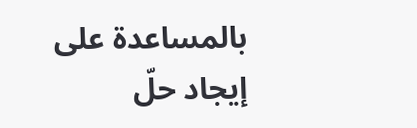بالمساعدة على إيجاد حلّ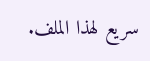سريع لهذا الملف.